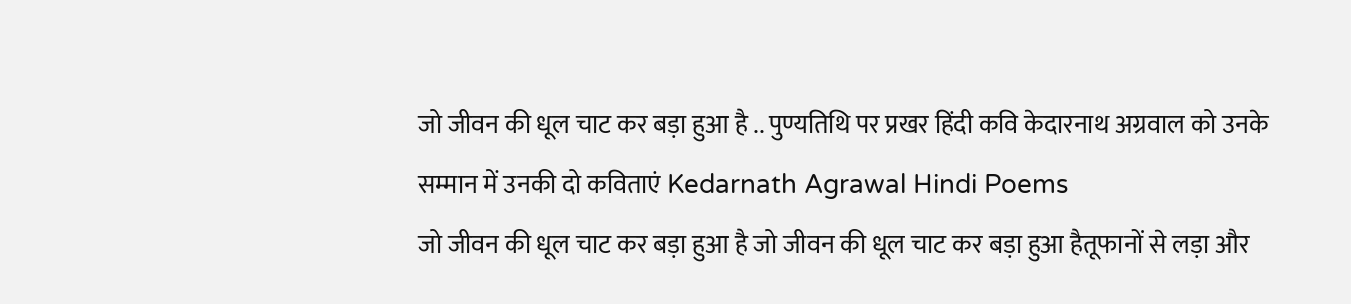जो जीवन की धूल चाट कर बड़ा हुआ है .. पुण्यतिथि पर प्रखर हिंदी कवि केदारनाथ अग्रवाल को उनके सम्मान में उनकी दो कविताएं Kedarnath Agrawal Hindi Poems
जो जीवन की धूल चाट कर बड़ा हुआ है जो जीवन की धूल चाट कर बड़ा हुआ हैतूफानों से लड़ा और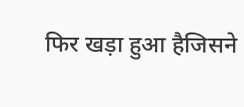फिर खड़ा हुआ हैजिसने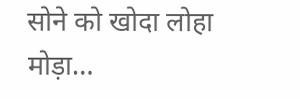सोने को खोदा लोहा मोड़ा…